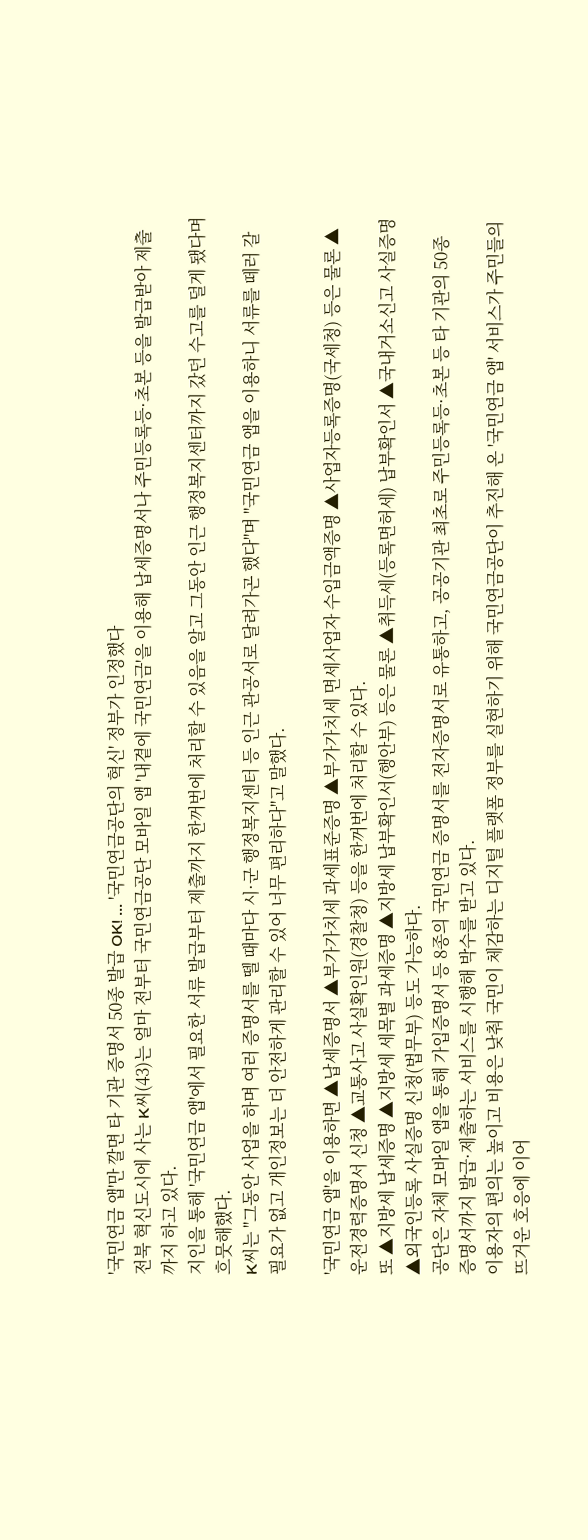'국민연금 앱'만 깔면 타 기관 증명서 50종 발급 OK! … '국민연금공단의 혁신' 정부가 인정했다
전북 혁신도시에 사는 K씨(43)는 얼마 전부터 국민연금공단 모바일 앱 '내곁에 국민연금'을 이용해 납세증명서나 주민등록등·초본 등을 발급받아 제출까지 하고 있다.
지인을 통해 '국민연금 앱'에서 필요한 서류 발급부터 제출까지 한꺼번에 처리할 수 있음을 알고 그동안 인근 행정복지센터까지 갔던 수고를 덜게 됐다며 흐뭇해했다.
K씨는 "그동안 사업을 하며 여러 증명서를 뗄 때마다 시·군 행정복지센터 등 인근 관공서로 달려가곤 했다"며 "국민연금 앱을 이용하니 서류를 떼러 갈 필요가 없고 개인정보는 더 안전하게 관리할 수 있어 너무 편리하다"고 말했다.

'국민연금 앱'을 이용하면 ▲납세증명서 ▲부가가치세 과세표준증명 ▲부가가치세 면세사업자 수입금액증명 ▲사업자등록증명(국세청) 등은 물론 ▲운전경력증명서 신청 ▲교통사고 사실확인원(경찰청) 등을 한꺼번에 처리할 수 있다.
또 ▲지방세 납세증명 ▲지방세 세목별 과세증명 ▲지방세 납부확인서(행안부) 등은 물론 ▲취득세(등록면허세) 납부확인서 ▲국내거소신고 사실증명 ▲외국인등록 사실증명 신청(법무부) 등도 가능하다.
공단은 자체 모바일 앱을 통해 가입증명서 등 8종의 국민연금 증명서를 전자증명서로 유통하고, 공공기관 최초로 주민등록등·초본 등 타 기관의 50종 증명서까지 발급·제출하는 서비스를 시행해 박수를 받고 있다.
이용자의 편의는 높이고 비용은 낮춰 국민이 체감하는 디지털 플랫폼 정부를 실현하기 위해 국민연금공단이 추진해 온 '국민연금 앱' 서비스가 주민들의 뜨거운 호응에 이어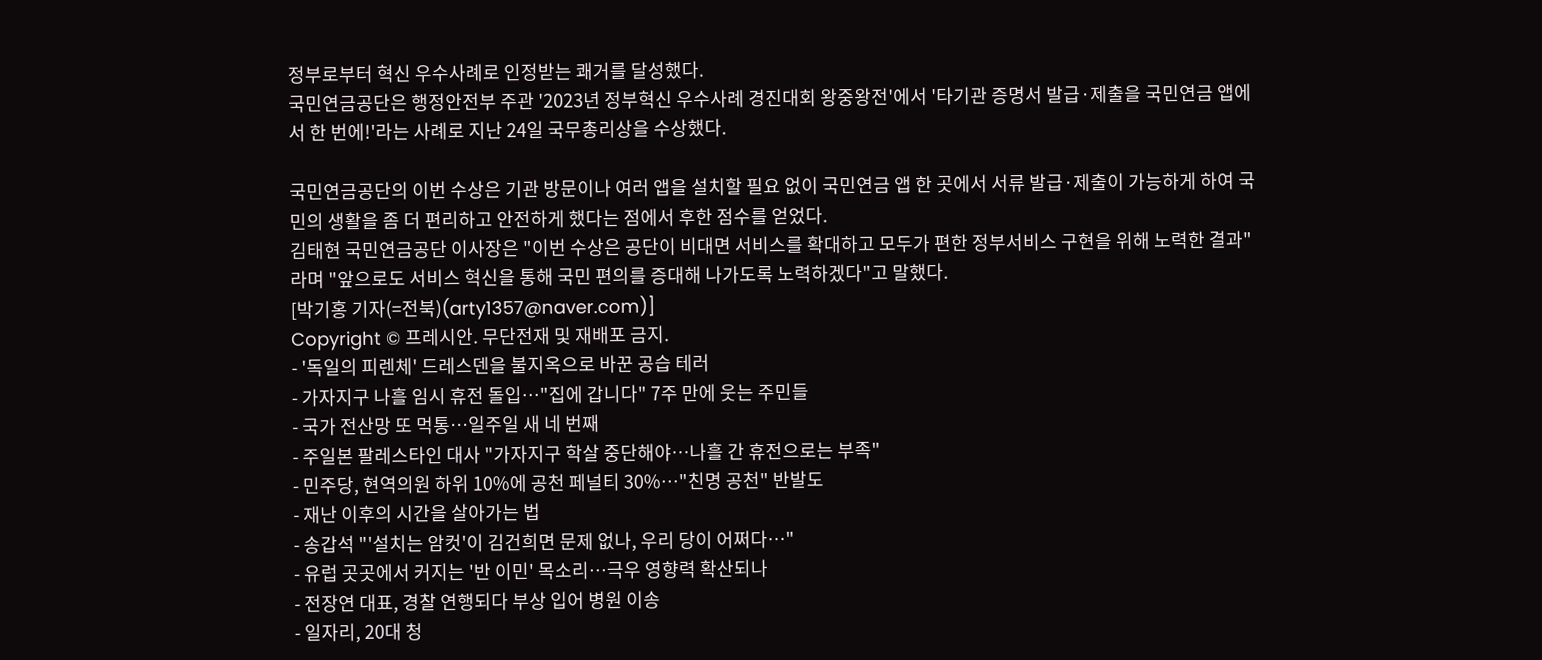정부로부터 혁신 우수사례로 인정받는 쾌거를 달성했다.
국민연금공단은 행정안전부 주관 '2023년 정부혁신 우수사례 경진대회 왕중왕전'에서 '타기관 증명서 발급·제출을 국민연금 앱에서 한 번에!'라는 사례로 지난 24일 국무총리상을 수상했다.

국민연금공단의 이번 수상은 기관 방문이나 여러 앱을 설치할 필요 없이 국민연금 앱 한 곳에서 서류 발급·제출이 가능하게 하여 국민의 생활을 좀 더 편리하고 안전하게 했다는 점에서 후한 점수를 얻었다.
김태현 국민연금공단 이사장은 "이번 수상은 공단이 비대면 서비스를 확대하고 모두가 편한 정부서비스 구현을 위해 노력한 결과"라며 "앞으로도 서비스 혁신을 통해 국민 편의를 증대해 나가도록 노력하겠다"고 말했다.
[박기홍 기자(=전북)(arty1357@naver.com)]
Copyright © 프레시안. 무단전재 및 재배포 금지.
- '독일의 피렌체' 드레스덴을 불지옥으로 바꾼 공습 테러
- 가자지구 나흘 임시 휴전 돌입…"집에 갑니다" 7주 만에 웃는 주민들
- 국가 전산망 또 먹통…일주일 새 네 번째
- 주일본 팔레스타인 대사 "가자지구 학살 중단해야…나흘 간 휴전으로는 부족"
- 민주당, 현역의원 하위 10%에 공천 페널티 30%…"친명 공천" 반발도
- 재난 이후의 시간을 살아가는 법
- 송갑석 "'설치는 암컷'이 김건희면 문제 없나, 우리 당이 어쩌다…"
- 유럽 곳곳에서 커지는 '반 이민' 목소리…극우 영향력 확산되나
- 전장연 대표, 경찰 연행되다 부상 입어 병원 이송
- 일자리, 20대 청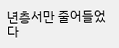년층서만 줄어들었다